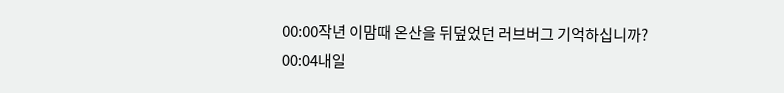00:00작년 이맘때 온산을 뒤덮었던 러브버그 기억하십니까?
00:04내일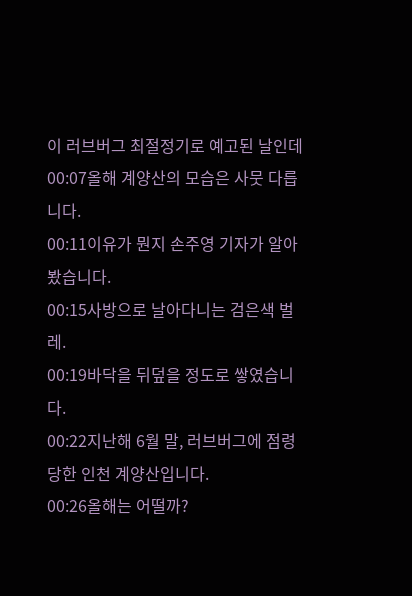이 러브버그 최절정기로 예고된 날인데
00:07올해 계양산의 모습은 사뭇 다릅니다.
00:11이유가 뭔지 손주영 기자가 알아봤습니다.
00:15사방으로 날아다니는 검은색 벌레.
00:19바닥을 뒤덮을 정도로 쌓였습니다.
00:22지난해 6월 말, 러브버그에 점령당한 인천 계양산입니다.
00:26올해는 어떨까?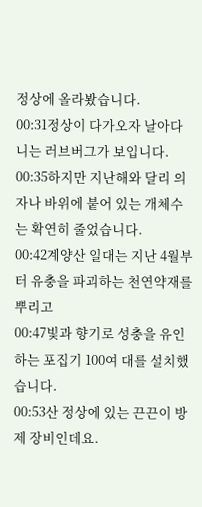정상에 올라봤습니다.
00:31정상이 다가오자 날아다니는 러브버그가 보입니다.
00:35하지만 지난해와 달리 의자나 바위에 붙어 있는 개체수는 확연히 줄었습니다.
00:42계양산 일대는 지난 4월부터 유충을 파괴하는 천연약재를 뿌리고
00:47빛과 향기로 성충을 유인하는 포집기 100여 대를 설치했습니다.
00:53산 정상에 있는 끈끈이 방제 장비인데요.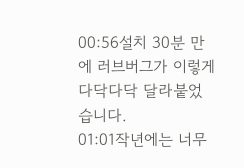00:56설치 30분 만에 러브버그가 이렇게 다닥다닥 달라붙었습니다.
01:01작년에는 너무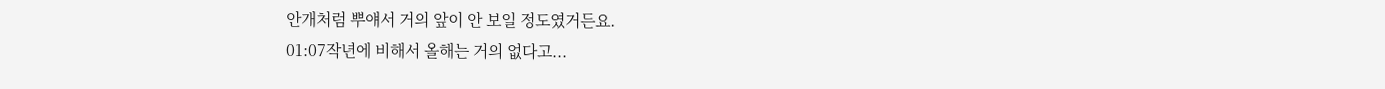안개처럼 뿌얘서 거의 앞이 안 보일 정도였거든요.
01:07작년에 비해서 올해는 거의 없다고...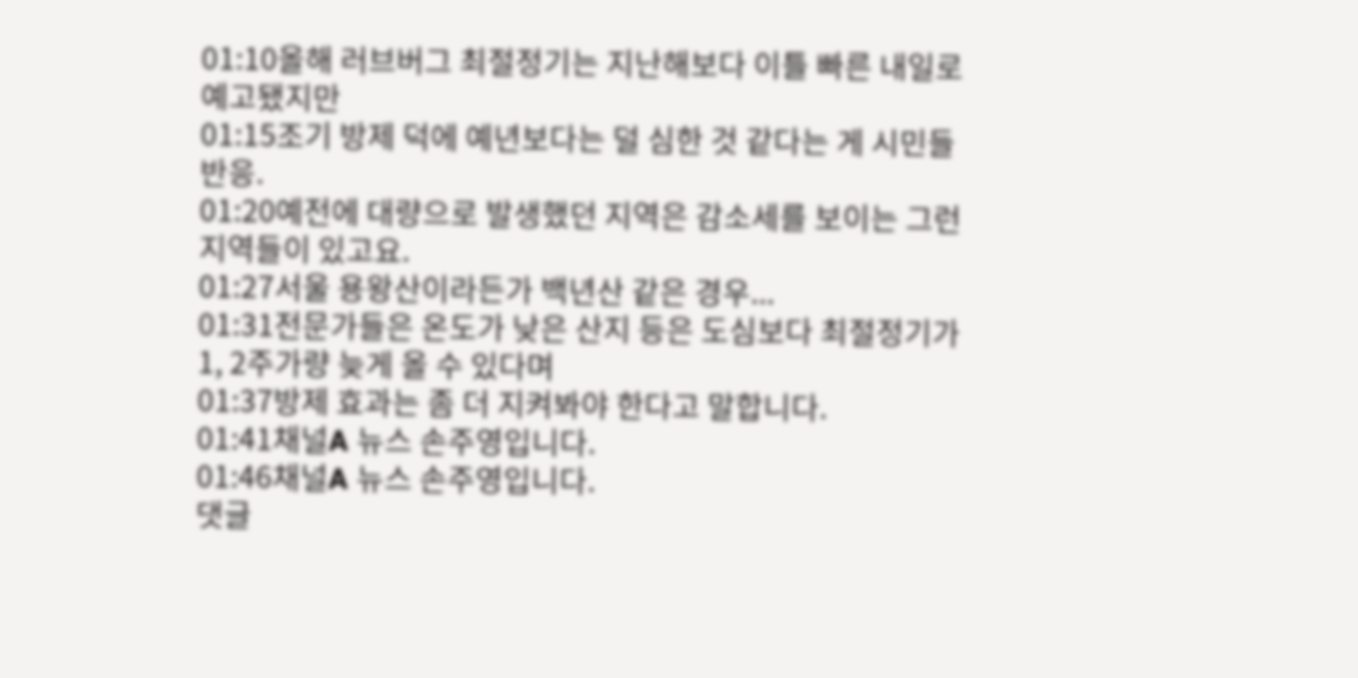01:10올해 러브버그 최절정기는 지난해보다 이틀 빠른 내일로 예고됐지만
01:15조기 방제 덕에 예년보다는 덜 심한 것 같다는 게 시민들 반응.
01:20예전에 대량으로 발생했던 지역은 감소세를 보이는 그런 지역들이 있고요.
01:27서울 용왕산이라든가 백년산 같은 경우...
01:31전문가들은 온도가 낮은 산지 등은 도심보다 최절정기가 1, 2주가량 늦게 올 수 있다며
01:37방제 효과는 좀 더 지켜봐야 한다고 말합니다.
01:41채널A 뉴스 손주영입니다.
01:46채널A 뉴스 손주영입니다.
댓글